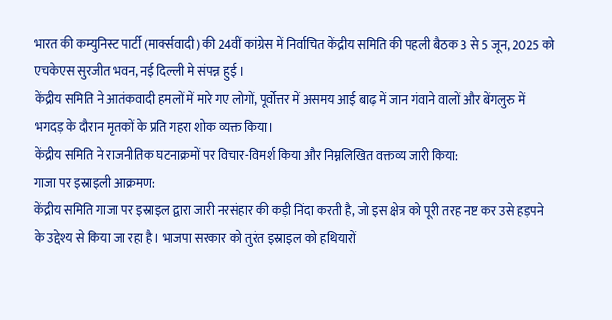भारत की कम्युनिस्ट पार्टी (मार्क्सवादी) की 24वीं कांग्रेस में निर्वाचित केंद्रीय समिति की पहली बैठक 3 से 5 जून, 2025 को एचकेएस सुरजीत भवन, नई दिल्ली मे संपन्न हुई ।
केंद्रीय समिति ने आतंकवादी हमलों में मारे गए लोगों, पूर्वोत्तर में असमय आई बाढ़ में जान गंवाने वालों और बेंगलुरु में भगदड़ के दौरान मृतकों के प्रति गहरा शोक व्यक्त किया।
केंद्रीय समिति ने राजनीतिक घटनाक्रमों पर विचार-विमर्श किया और निम्नलिखित वक्तव्य जारी किया:
गाजा पर इस्राइली आक्रमण:
केंद्रीय समिति गाजा पर इस्राइल द्वारा जारी नरसंहार की कड़ी निंदा करती है, जो इस क्षेत्र को पूरी तरह नष्ट कर उसे हड़पने के उद्देश्य से किया जा रहा है। भाजपा सरकार को तुरंत इस्राइल को हथियारों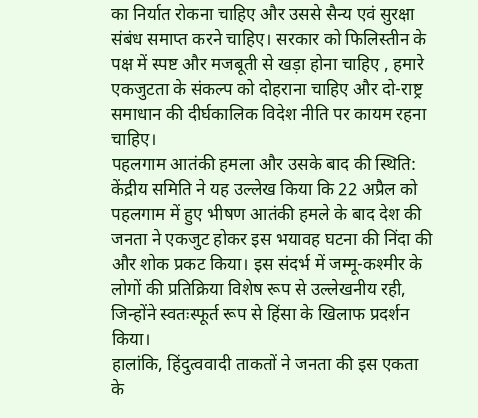का निर्यात रोकना चाहिए और उससे सैन्य एवं सुरक्षा संबंध समाप्त करने चाहिए। सरकार को फिलिस्तीन के पक्ष में स्पष्ट और मजबूती से खड़ा होना चाहिए , हमारे एकजुटता के संकल्प को दोहराना चाहिए और दो-राष्ट्र समाधान की दीर्घकालिक विदेश नीति पर कायम रहना चाहिए।
पहलगाम आतंकी हमला और उसके बाद की स्थिति:
केंद्रीय समिति ने यह उल्लेख किया कि 22 अप्रैल को पहलगाम में हुए भीषण आतंकी हमले के बाद देश की जनता ने एकजुट होकर इस भयावह घटना की निंदा की और शोक प्रकट किया। इस संदर्भ में जम्मू-कश्मीर के लोगों की प्रतिक्रिया विशेष रूप से उल्लेखनीय रही, जिन्होंने स्वतःस्फूर्त रूप से हिंसा के खिलाफ प्रदर्शन किया।
हालांकि, हिंदुत्ववादी ताकतों ने जनता की इस एकता के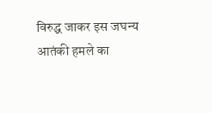विरुद्ध जाकर इस जघन्य आतंकी हमले का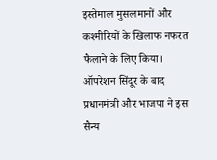इस्तेमाल मुसलमानों और कश्मीरियों के खिलाफ नफरत फैलाने के लिए किया।
ऑपरेशन सिंदूर के बाद प्रधानमंत्री और भाजपा ने इस सैन्य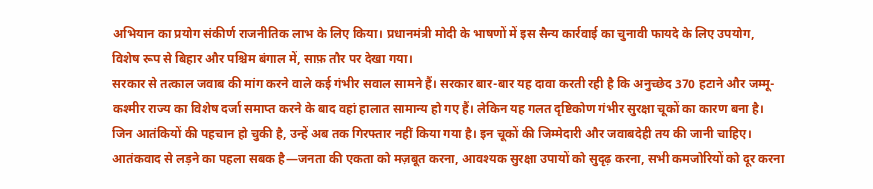अभियान का प्रयोग संकीर्ण राजनीतिक लाभ के लिए किया। प्रधानमंत्री मोदी के भाषणों में इस सैन्य कार्रवाई का चुनावी फायदे के लिए उपयोग, विशेष रूप से बिहार और पश्चिम बंगाल में, साफ़ तौर पर देखा गया।
सरकार से तत्काल जवाब की मांग करने वाले कई गंभीर सवाल सामने हैं। सरकार बार-बार यह दावा करती रही है कि अनुच्छेद 370 हटाने और जम्मू-कश्मीर राज्य का विशेष दर्जा समाप्त करने के बाद वहां हालात सामान्य हो गए हैं। लेकिन यह गलत दृष्टिकोण गंभीर सुरक्षा चूकों का कारण बना है। जिन आतंकियों की पहचान हो चुकी है, उन्हें अब तक गिरफ्तार नहीं किया गया है। इन चूकों की जिम्मेदारी और जवाबदेही तय की जानी चाहिए।
आतंकवाद से लड़ने का पहला सबक है—जनता की एकता को मज़बूत करना, आवश्यक सुरक्षा उपायों को सुदृढ़ करना, सभी कमजोरियों को दूर करना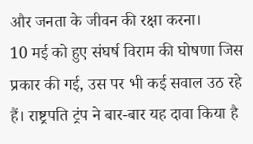और जनता के जीवन की रक्षा करना।
10 मई को हुए संघर्ष विराम की घोषणा जिस प्रकार की गई, उस पर भी कई सवाल उठ रहे हैं। राष्ट्रपति ट्रंप ने बार-बार यह दावा किया है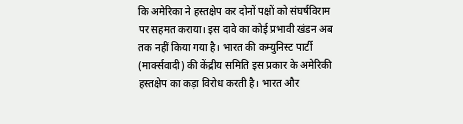कि अमेरिका ने हस्तक्षेप कर दोनों पक्षों को संघर्षविराम पर सहमत कराया। इस दावे का कोई प्रभावी खंडन अब तक नहीं किया गया है। भारत की कम्युनिस्ट पार्टी (मार्क्सवादी) की केंद्रीय समिति इस प्रकार के अमेरिकी हस्तक्षेप का कड़ा विरोध करती है। भारत और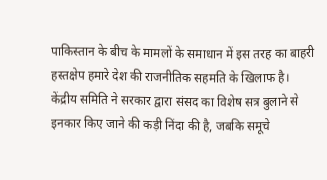पाकिस्तान के बीच के मामलों के समाधान में इस तरह का बाहरी हस्तक्षेप हमारे देश की राजनीतिक सहमति के खिलाफ है।
केंद्रीय समिति ने सरकार द्वारा संसद का विशेष सत्र बुलाने से इनकार किए जाने की कड़ी निंदा की है, जबकि समूचे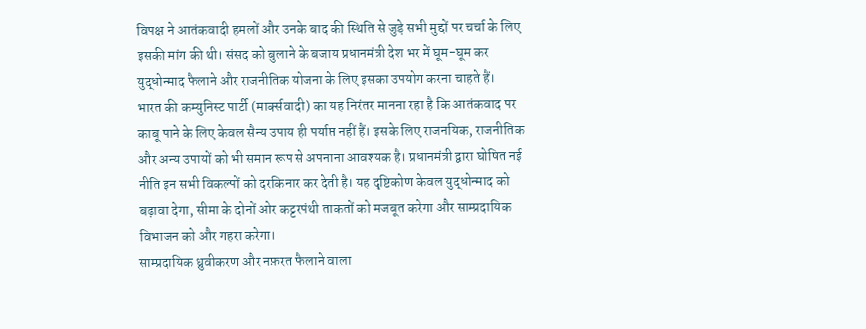विपक्ष ने आतंकवादी हमलों और उनके बाद की स्थिति से जुड़े सभी मुद्दों पर चर्चा के लिए इसकी मांग की थी। संसद को बुलाने के बजाय प्रधानमंत्री देश भर में घूम-घूम कर युद्धोन्माद फैलाने और राजनीतिक योजना के लिए इसका उपयोग करना चाहते हैं।
भारत की कम्युनिस्ट पार्टी (मार्क्सवादी) का यह निरंतर मानना रहा है कि आतंकवाद पर काबू पाने के लिए केवल सैन्य उपाय ही पर्याप्त नहीं हैं। इसके लिए राजनयिक, राजनीतिक और अन्य उपायों को भी समान रूप से अपनाना आवश्यक है। प्रधानमंत्री द्वारा घोषित नई नीति इन सभी विकल्पों को दरकिनार कर देती है। यह दृष्टिकोण केवल युद्धोन्माद को बढ़ावा देगा, सीमा के दोनों ओर कट्टरपंथी ताकतों को मजबूत करेगा और साम्प्रदायिक विभाजन को और गहरा करेगा।
साम्प्रदायिक ध्रुवीकरण और नफ़रत फैलाने वाला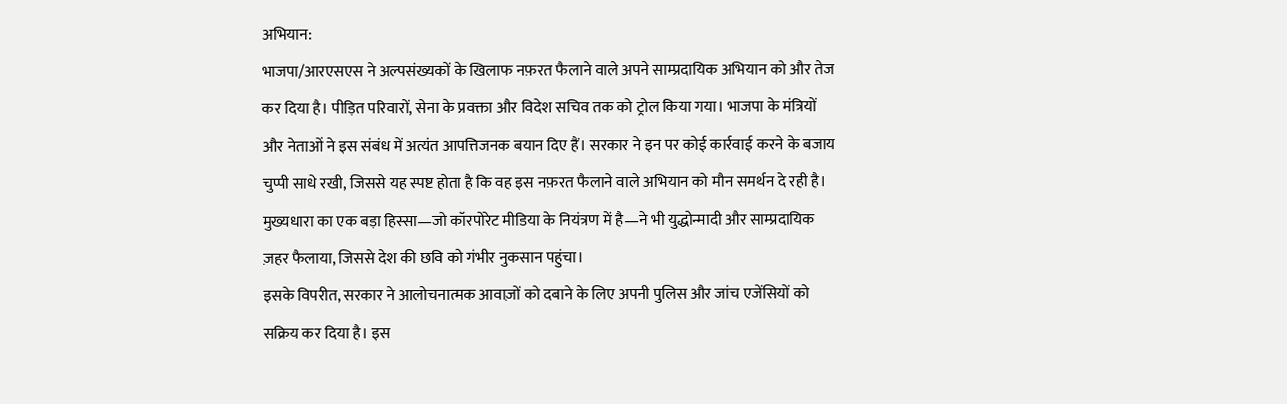अभियान:
भाजपा/आरएसएस ने अल्पसंख्यकों के खिलाफ नफ़रत फैलाने वाले अपने साम्प्रदायिक अभियान को और तेज कर दिया है। पीड़ित परिवारों, सेना के प्रवक्ता और विदेश सचिव तक को ट्रोल किया गया। भाजपा के मंत्रियों और नेताओं ने इस संबंध में अत्यंत आपत्तिजनक बयान दिए हैं। सरकार ने इन पर कोई कार्रवाई करने के बजाय चुप्पी साधे रखी, जिससे यह स्पष्ट होता है कि वह इस नफ़रत फैलाने वाले अभियान को मौन समर्थन दे रही है।
मुख्यधारा का एक बड़ा हिस्सा—जो कॉरपोरेट मीडिया के नियंत्रण में है—ने भी युद्धोन्मादी और साम्प्रदायिक ज़हर फैलाया, जिससे देश की छवि को गंभीर नुकसान पहुंचा।
इसके विपरीत, सरकार ने आलोचनात्मक आवाज़ों को दबाने के लिए अपनी पुलिस और जांच एजेंसियों को सक्रिय कर दिया है। इस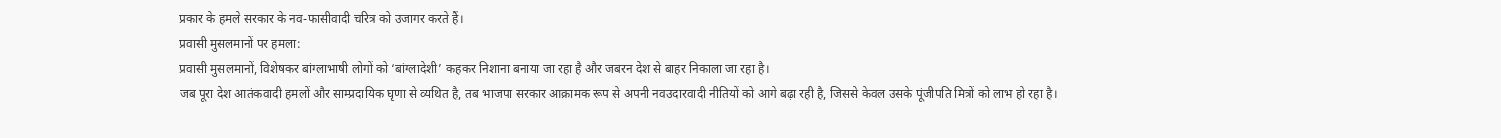प्रकार के हमले सरकार के नव-फासीवादी चरित्र को उजागर करते हैं।
प्रवासी मुसलमानों पर हमला:
प्रवासी मुसलमानों, विशेषकर बांग्लाभाषी लोगों को ‘बांग्लादेशी’ कहकर निशाना बनाया जा रहा है और जबरन देश से बाहर निकाला जा रहा है।
जब पूरा देश आतंकवादी हमलों और साम्प्रदायिक घृणा से व्यथित है, तब भाजपा सरकार आक्रामक रूप से अपनी नवउदारवादी नीतियों को आगे बढ़ा रही है, जिससे केवल उसके पूंजीपति मित्रों को लाभ हो रहा है।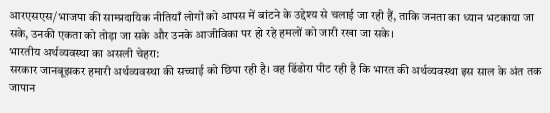आरएसएस/भाजपा की साम्प्रदायिक नीतियाँ लोगों को आपस में बांटने के उद्देश्य से चलाई जा रही हैं, ताकि जनता का ध्यान भटकाया जा सके, उनकी एकता को तोड़ा जा सके और उनके आजीविका पर हो रहे हमलों को जारी रखा जा सके।
भारतीय अर्थव्यवस्था का असली चेहरा:
सरकार जानबूझकर हमारी अर्थव्यवस्था की सच्चाई को छिपा रही है। वह ढिंढोरा पीट रही है कि भारत की अर्थव्यवस्था इस साल के अंत तक जापान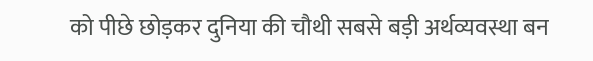को पीछे छोड़कर दुनिया की चौथी सबसे बड़ी अर्थव्यवस्था बन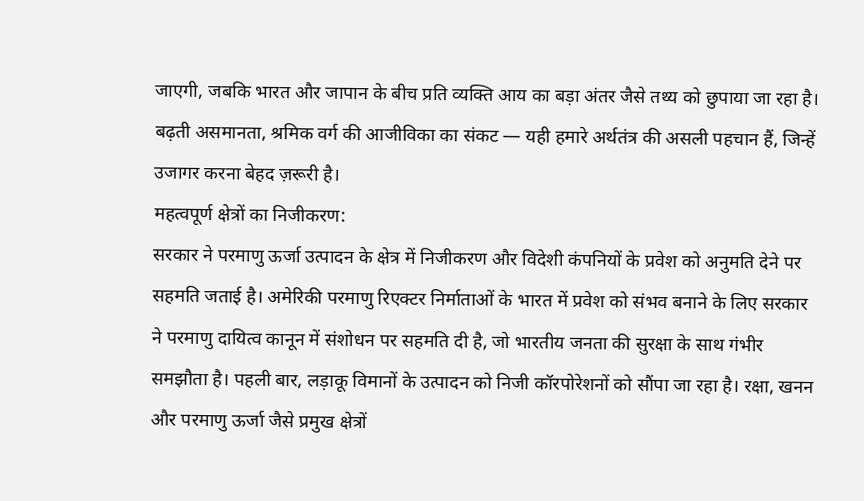जाएगी, जबकि भारत और जापान के बीच प्रति व्यक्ति आय का बड़ा अंतर जैसे तथ्य को छुपाया जा रहा है।
बढ़ती असमानता, श्रमिक वर्ग की आजीविका का संकट — यही हमारे अर्थतंत्र की असली पहचान हैं, जिन्हें उजागर करना बेहद ज़रूरी है।
महत्वपूर्ण क्षेत्रों का निजीकरण:
सरकार ने परमाणु ऊर्जा उत्पादन के क्षेत्र में निजीकरण और विदेशी कंपनियों के प्रवेश को अनुमति देने पर सहमति जताई है। अमेरिकी परमाणु रिएक्टर निर्माताओं के भारत में प्रवेश को संभव बनाने के लिए सरकार ने परमाणु दायित्व कानून में संशोधन पर सहमति दी है, जो भारतीय जनता की सुरक्षा के साथ गंभीर समझौता है। पहली बार, लड़ाकू विमानों के उत्पादन को निजी कॉरपोरेशनों को सौंपा जा रहा है। रक्षा, खनन और परमाणु ऊर्जा जैसे प्रमुख क्षेत्रों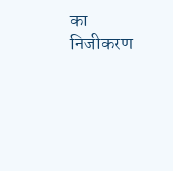का निजीकरण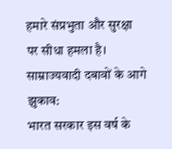हमारे संप्रभुता और सुरक्षा पर सीधा हमला है।
साम्राज्यवादी दबावों के आगे झुकाव:
भारत सरकार इस वर्ष के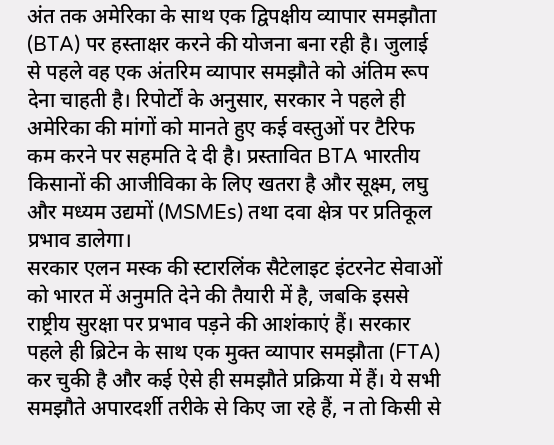अंत तक अमेरिका के साथ एक द्विपक्षीय व्यापार समझौता (BTA) पर हस्ताक्षर करने की योजना बना रही है। जुलाई से पहले वह एक अंतरिम व्यापार समझौते को अंतिम रूप देना चाहती है। रिपोर्टों के अनुसार, सरकार ने पहले ही अमेरिका की मांगों को मानते हुए कई वस्तुओं पर टैरिफ कम करने पर सहमति दे दी है। प्रस्तावित BTA भारतीय किसानों की आजीविका के लिए खतरा है और सूक्ष्म, लघु और मध्यम उद्यमों (MSMEs) तथा दवा क्षेत्र पर प्रतिकूल प्रभाव डालेगा।
सरकार एलन मस्क की स्टारलिंक सैटेलाइट इंटरनेट सेवाओं को भारत में अनुमति देने की तैयारी में है, जबकि इससे राष्ट्रीय सुरक्षा पर प्रभाव पड़ने की आशंकाएं हैं। सरकार पहले ही ब्रिटेन के साथ एक मुक्त व्यापार समझौता (FTA) कर चुकी है और कई ऐसे ही समझौते प्रक्रिया में हैं। ये सभी समझौते अपारदर्शी तरीके से किए जा रहे हैं, न तो किसी से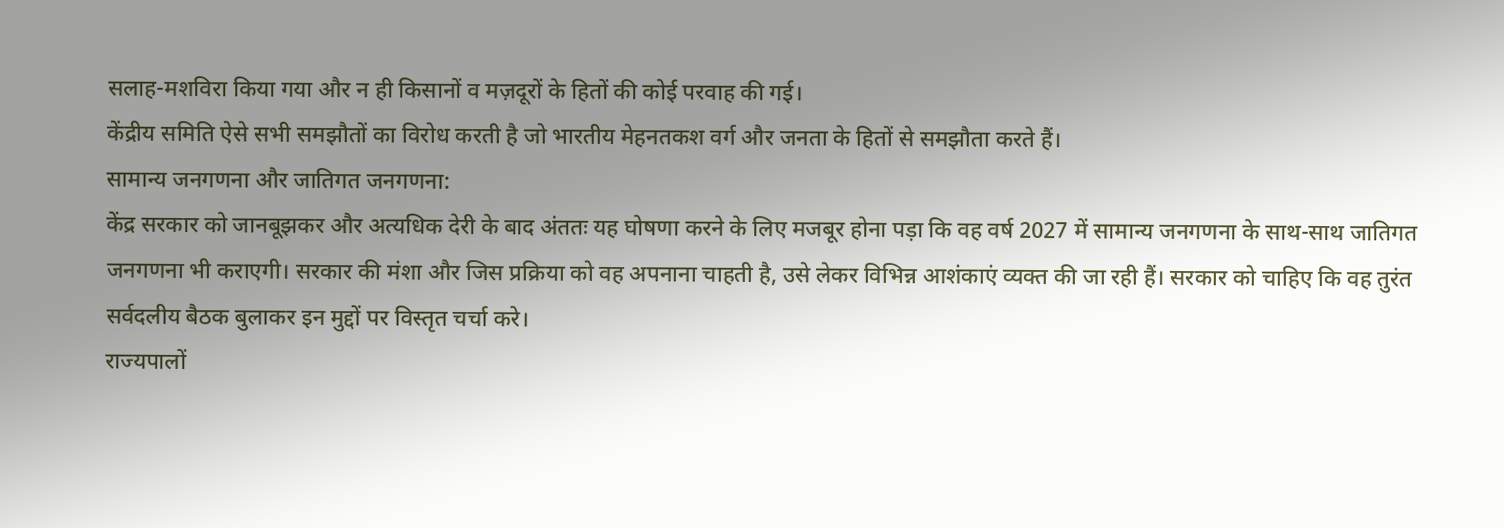सलाह-मशविरा किया गया और न ही किसानों व मज़दूरों के हितों की कोई परवाह की गई।
केंद्रीय समिति ऐसे सभी समझौतों का विरोध करती है जो भारतीय मेहनतकश वर्ग और जनता के हितों से समझौता करते हैं।
सामान्य जनगणना और जातिगत जनगणना:
केंद्र सरकार को जानबूझकर और अत्यधिक देरी के बाद अंततः यह घोषणा करने के लिए मजबूर होना पड़ा कि वह वर्ष 2027 में सामान्य जनगणना के साथ-साथ जातिगत जनगणना भी कराएगी। सरकार की मंशा और जिस प्रक्रिया को वह अपनाना चाहती है, उसे लेकर विभिन्न आशंकाएं व्यक्त की जा रही हैं। सरकार को चाहिए कि वह तुरंत सर्वदलीय बैठक बुलाकर इन मुद्दों पर विस्तृत चर्चा करे।
राज्यपालों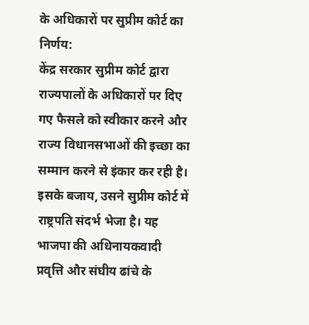के अधिकारों पर सुप्रीम कोर्ट का निर्णय:
केंद्र सरकार सुप्रीम कोर्ट द्वारा राज्यपालों के अधिकारों पर दिए गए फैसले को स्वीकार करने और राज्य विधानसभाओं की इच्छा का सम्मान करने से इंकार कर रही है। इसके बजाय, उसने सुप्रीम कोर्ट में राष्ट्रपति संदर्भ भेजा है। यह भाजपा की अधिनायकवादी प्रवृत्ति और संघीय ढांचे के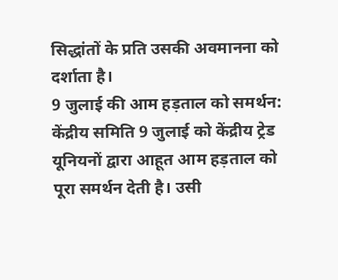सिद्धांतों के प्रति उसकी अवमानना को दर्शाता है।
9 जुलाई की आम हड़ताल को समर्थन:
केंद्रीय समिति 9 जुलाई को केंद्रीय ट्रेड यूनियनों द्वारा आहूत आम हड़ताल को पूरा समर्थन देती है। उसी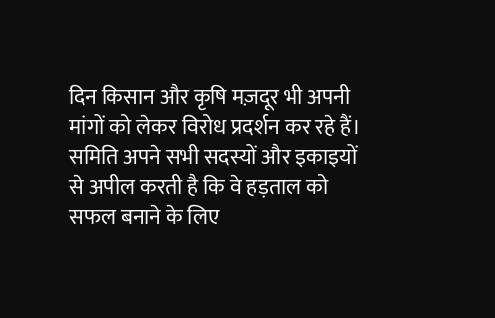दिन किसान और कृषि मज़दूर भी अपनी मांगों को लेकर विरोध प्रदर्शन कर रहे हैं। समिति अपने सभी सदस्यों और इकाइयों से अपील करती है कि वे हड़ताल को सफल बनाने के लिए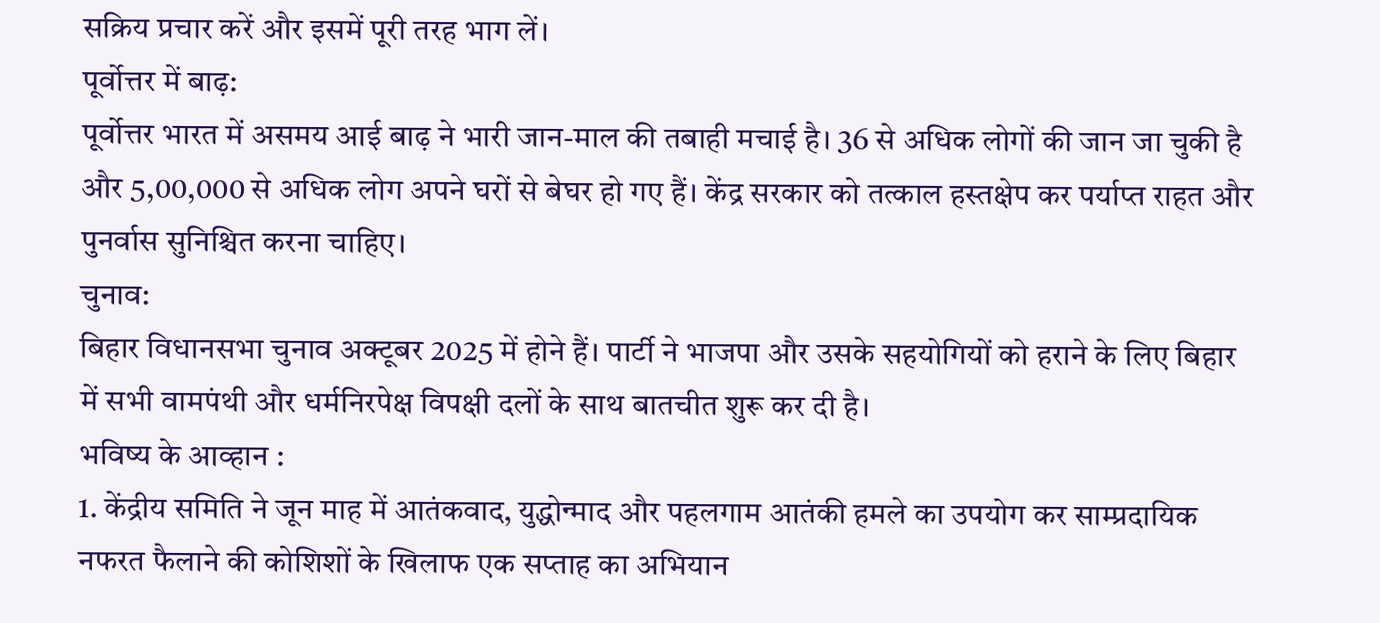सक्रिय प्रचार करें और इसमें पूरी तरह भाग लें।
पूर्वोत्तर में बाढ़:
पूर्वोत्तर भारत में असमय आई बाढ़ ने भारी जान-माल की तबाही मचाई है। 36 से अधिक लोगों की जान जा चुकी है और 5,00,000 से अधिक लोग अपने घरों से बेघर हो गए हैं। केंद्र सरकार को तत्काल हस्तक्षेप कर पर्याप्त राहत और पुनर्वास सुनिश्चित करना चाहिए।
चुनाव:
बिहार विधानसभा चुनाव अक्टूबर 2025 में होने हैं। पार्टी ने भाजपा और उसके सहयोगियों को हराने के लिए बिहार में सभी वामपंथी और धर्मनिरपेक्ष विपक्षी दलों के साथ बातचीत शुरू कर दी है।
भविष्य के आव्हान :
1. केंद्रीय समिति ने जून माह में आतंकवाद, युद्धोन्माद और पहलगाम आतंकी हमले का उपयोग कर साम्प्रदायिक नफरत फैलाने की कोशिशों के खिलाफ एक सप्ताह का अभियान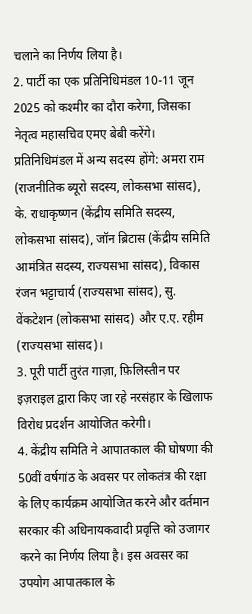चलाने का निर्णय लिया है।
2. पार्टी का एक प्रतिनिधिमंडल 10-11 जून 2025 को कश्मीर का दौरा करेगा, जिसका नेतृत्व महासचिव एमए बेबी करेंगे। प्रतिनिधिमंडल में अन्य सदस्य होंगे: अमरा राम (राजनीतिक ब्यूरो सदस्य, लोकसभा सांसद), के. राधाकृष्णन (केंद्रीय समिति सदस्य, लोकसभा सांसद), जॉन ब्रिटास (केंद्रीय समिति आमंत्रित सदस्य, राज्यसभा सांसद), विकास रंजन भट्टाचार्य (राज्यसभा सांसद), सु. वेंकटेशन (लोकसभा सांसद) और ए.ए. रहीम (राज्यसभा सांसद)।
3. पूरी पार्टी तुरंत गाज़ा, फ़िलिस्तीन पर इज़राइल द्वारा किए जा रहे नरसंहार के खिलाफ विरोध प्रदर्शन आयोजित करेगी।
4. केंद्रीय समिति ने आपातकाल की घोषणा की 50वीं वर्षगांठ के अवसर पर लोकतंत्र की रक्षा के लिए कार्यक्रम आयोजित करने और वर्तमान सरकार की अधिनायकवादी प्रवृत्ति को उजागर करने का निर्णय लिया है। इस अवसर का उपयोग आपातकाल के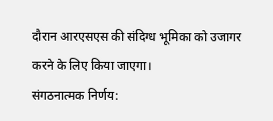दौरान आरएसएस की संदिग्ध भूमिका को उजागर करने के लिए किया जाएगा।
संगठनात्मक निर्णय: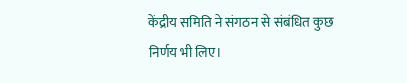केंद्रीय समिति ने संगठन से संबंधित कुछ निर्णय भी लिए।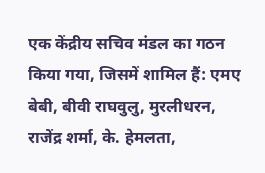एक केंद्रीय सचिव मंडल का गठन किया गया, जिसमें शामिल हैं: एमए बेबी, बीवी राघवुलु, मुरलीधरन, राजेंद्र शर्मा, के. हेमलता,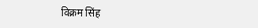विक्रम सिंह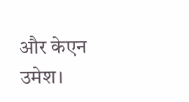और केएन उमेश।